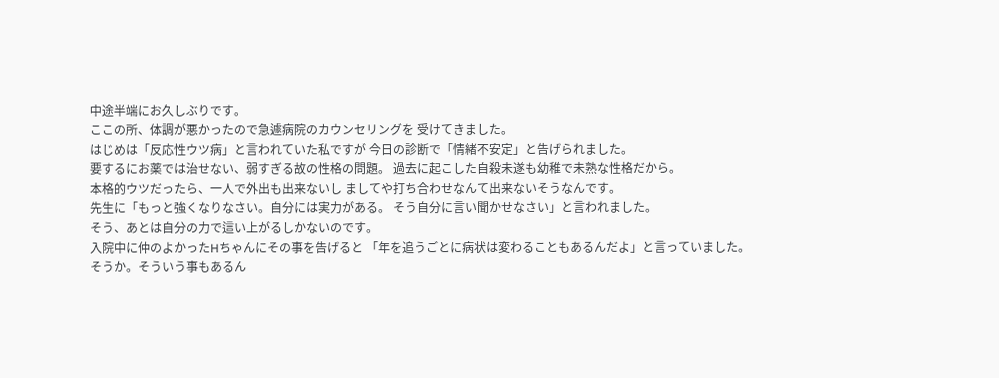中途半端にお久しぶりです。
ここの所、体調が悪かったので急遽病院のカウンセリングを 受けてきました。
はじめは「反応性ウツ病」と言われていた私ですが 今日の診断で「情緒不安定」と告げられました。
要するにお薬では治せない、弱すぎる故の性格の問題。 過去に起こした自殺未遂も幼稚で未熟な性格だから。
本格的ウツだったら、一人で外出も出来ないし ましてや打ち合わせなんて出来ないそうなんです。
先生に「もっと強くなりなさい。自分には実力がある。 そう自分に言い聞かせなさい」と言われました。
そう、あとは自分の力で這い上がるしかないのです。
入院中に仲のよかったHちゃんにその事を告げると 「年を追うごとに病状は変わることもあるんだよ」と言っていました。
そうか。そういう事もあるん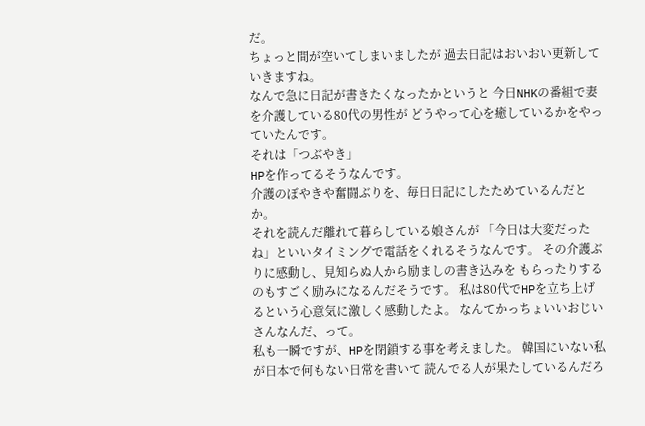だ。
ちょっと間が空いてしまいましたが 過去日記はおいおい更新していきますね。
なんで急に日記が書きたくなったかというと 今日NHKの番組で妻を介護している80代の男性が どうやって心を癒しているかをやっていたんです。
それは「つぶやき」
HPを作ってるそうなんです。
介護のぼやきや奮闘ぶりを、毎日日記にしたためているんだとか。
それを読んだ離れて暮らしている娘さんが 「今日は大変だったね」といいタイミングで電話をくれるそうなんです。 その介護ぶりに感動し、見知らぬ人から励ましの書き込みを もらったりするのもすごく励みになるんだそうです。 私は80代でHPを立ち上げるという心意気に激しく感動したよ。 なんてかっちょいいおじいさんなんだ、って。
私も一瞬ですが、HPを閉鎖する事を考えました。 韓国にいない私が日本で何もない日常を書いて 読んでる人が果たしているんだろ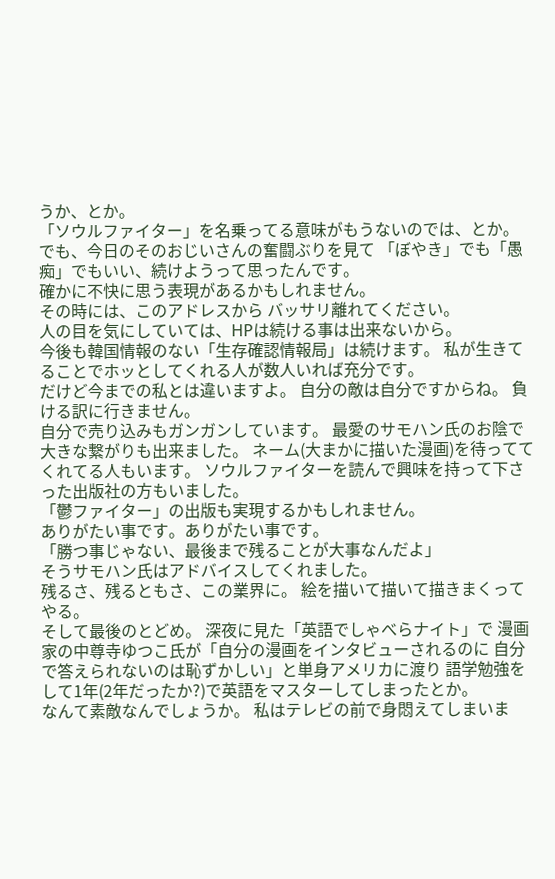うか、とか。
「ソウルファイター」を名乗ってる意味がもうないのでは、とか。
でも、今日のそのおじいさんの奮闘ぶりを見て 「ぼやき」でも「愚痴」でもいい、続けようって思ったんです。
確かに不快に思う表現があるかもしれません。
その時には、このアドレスから バッサリ離れてください。
人の目を気にしていては、HPは続ける事は出来ないから。
今後も韓国情報のない「生存確認情報局」は続けます。 私が生きてることでホッとしてくれる人が数人いれば充分です。
だけど今までの私とは違いますよ。 自分の敵は自分ですからね。 負ける訳に行きません。
自分で売り込みもガンガンしています。 最愛のサモハン氏のお陰で大きな繋がりも出来ました。 ネーム(大まかに描いた漫画)を待っててくれてる人もいます。 ソウルファイターを読んで興味を持って下さった出版社の方もいました。
「鬱ファイター」の出版も実現するかもしれません。
ありがたい事です。ありがたい事です。
「勝つ事じゃない、最後まで残ることが大事なんだよ」
そうサモハン氏はアドバイスしてくれました。
残るさ、残るともさ、この業界に。 絵を描いて描いて描きまくってやる。
そして最後のとどめ。 深夜に見た「英語でしゃべらナイト」で 漫画家の中尊寺ゆつこ氏が「自分の漫画をインタビューされるのに 自分で答えられないのは恥ずかしい」と単身アメリカに渡り 語学勉強をして1年(2年だったか?)で英語をマスターしてしまったとか。
なんて素敵なんでしょうか。 私はテレビの前で身悶えてしまいま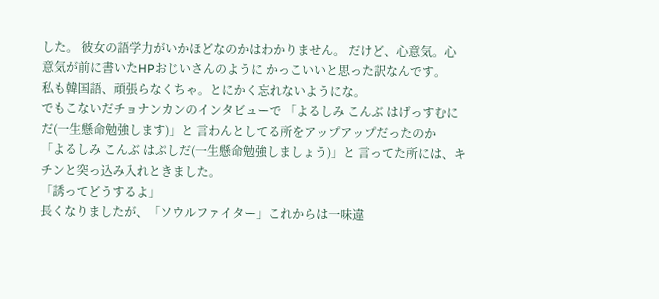した。 彼女の語学力がいかほどなのかはわかりません。 だけど、心意気。心意気が前に書いたHPおじいさんのように かっこいいと思った訳なんです。
私も韓国語、頑張らなくちゃ。とにかく忘れないようにな。
でもこないだチョナンカンのインタビューで 「よるしみ こんぶ はげっすむにだ(一生懸命勉強します)」と 言わんとしてる所をアップアップだったのか
「よるしみ こんぶ はぷしだ(一生懸命勉強しましょう)」と 言ってた所には、キチンと突っ込み入れときました。
「誘ってどうするよ」
長くなりましたが、「ソウルファイター」これからは一味違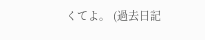くてよ。 (過去日記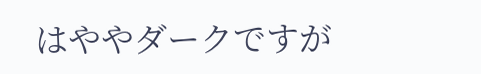はややダークですが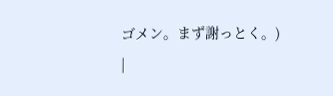ゴメン。まず謝っとく。)
|